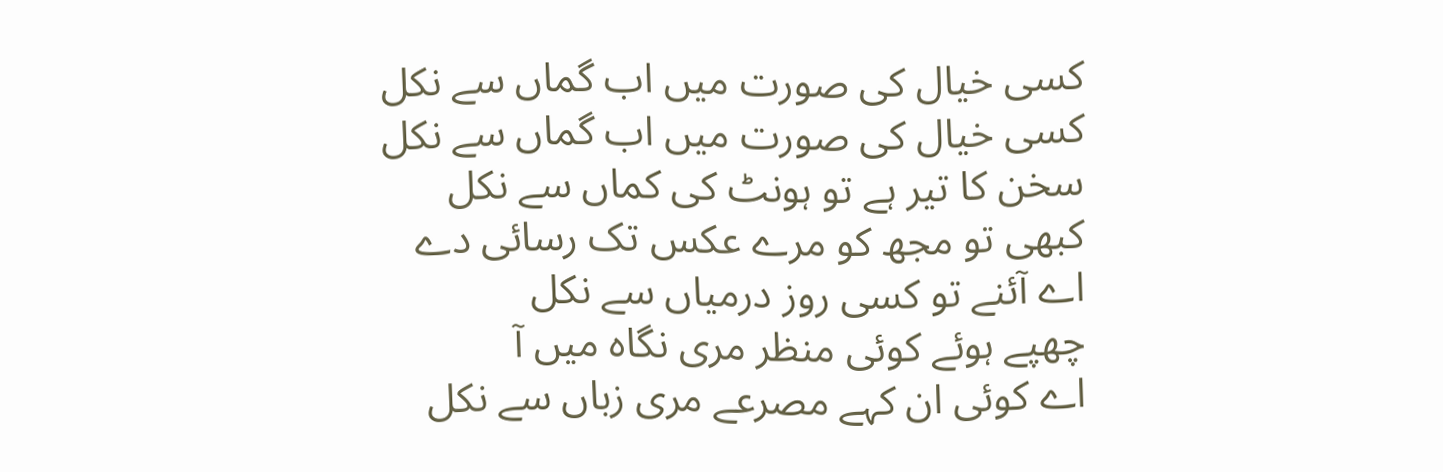کسی خیال کی صورت میں اب گماں سے نکل
کسی خیال کی صورت میں اب گماں سے نکل
سخن کا تیر ہے تو ہونٹ کی کماں سے نکل
کبھی تو مجھ کو مرے عکس تک رسائی دے
اے آئنے تو کسی روز درمیاں سے نکل
چھپے ہوئے کوئی منظر مری نگاہ میں آ
اے کوئی ان کہے مصرعے مری زباں سے نکل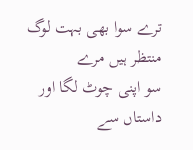ترے سوا بھی بہت لوگ منتظر ہیں مرے
سو اپنی چوٹ لگا اور داستاں سے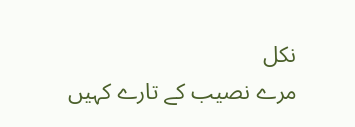نکل
مرے نصیب کے تارے کہیں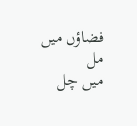فضاؤں میں مل
میں چل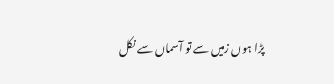پڑا ہوں زمیں سے تو آسماں سے نکل